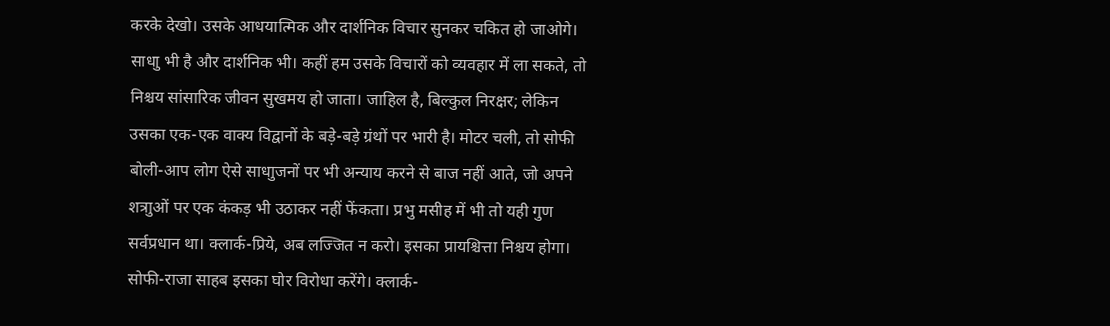करके देखो। उसके आधयात्मिक और दार्शनिक विचार सुनकर चकित हो जाओगे। साधाु भी है और दार्शनिक भी। कहीं हम उसके विचारों को व्यवहार में ला सकते, तो निश्चय सांसारिक जीवन सुखमय हो जाता। जाहिल है, बिल्कुल निरक्षर; लेकिन उसका एक-एक वाक्य विद्वानों के बड़े-बड़े ग्रंथों पर भारी है। मोटर चली, तो सोफी बोली-आप लोग ऐसे साधाुजनों पर भी अन्याय करने से बाज नहीं आते, जो अपने शत्राुओं पर एक कंकड़ भी उठाकर नहीं फेंकता। प्रभु मसीह में भी तो यही गुण सर्वप्रधान था। क्लार्क-प्रिये, अब लज्जित न करो। इसका प्रायश्चित्ता निश्चय होगा। सोफी-राजा साहब इसका घोर विरोधा करेंगे। क्लार्क-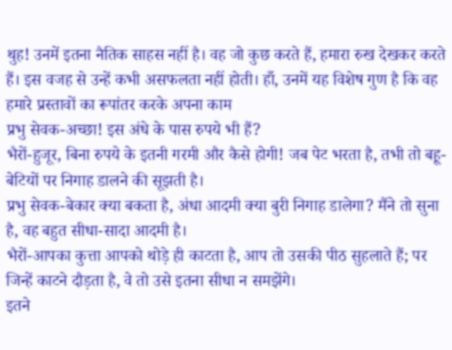थुह! उनमें इतना नैतिक साहस नहीं है। वह जो कुछ करते हैं, हमारा रुख देखकर करते हैं। इस वजह से उन्हें कभी असफलता नहीं होती। हाँ, उनमें यह विशेष गुण है कि वह हमारे प्रस्तावों का रूपांतर करके अपना काम
प्रभु सेवक-अच्छा! इस अंधे के पास रुपये भी हैं?
भैरों-हुजूर, बिना रुपये के इतनी गरमी और कैसे होगी! जब पेट भरता है, तभी तो बहू-बेटियों पर निगाह डालने की सूझती है।
प्रभु सेवक-बेकार क्या बकता है, अंधा आदमी क्या बुरी निगाह डालेगा? मैंने तो सुना है, वह बहुत सीधा-सादा आदमी है।
भैरों-आपका कुत्ता आपको थोड़े ही काटता है, आप तो उसकी पीठ सुहलाते हैं; पर जिन्हें काटने दौड़ता है, वे तो उसे इतना सीधा न समझेंगे।
इतने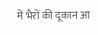में भैरों की दूकान आ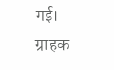गई। ग्राहक